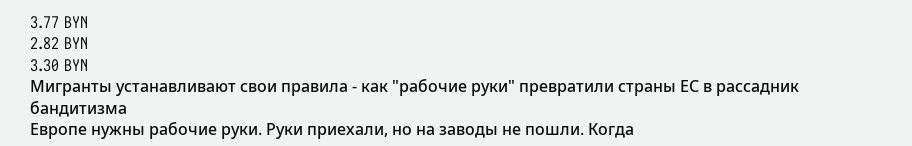3.77 BYN
2.82 BYN
3.30 BYN
Мигранты устанавливают свои правила - как "рабочие руки" превратили страны ЕС в рассадник бандитизма
Европе нужны рабочие руки. Руки приехали, но на заводы не пошли. Когда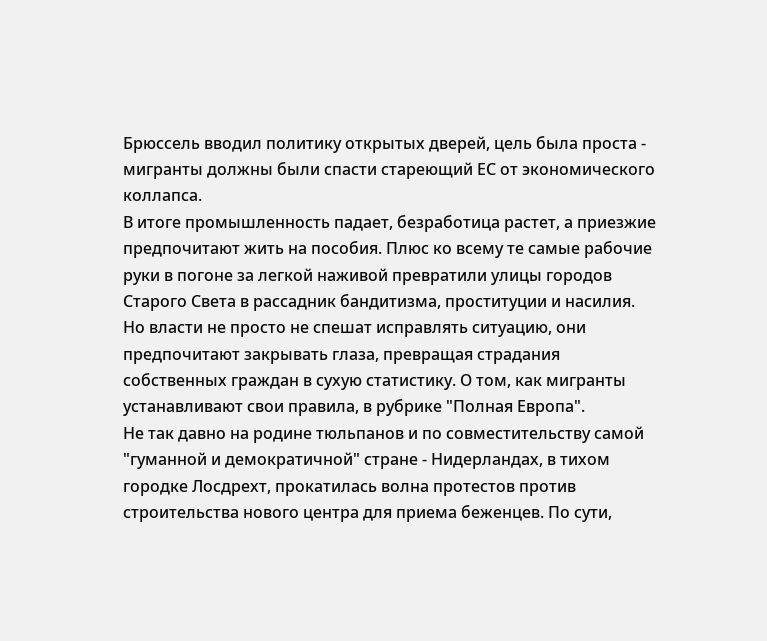Брюссель вводил политику открытых дверей, цель была проста - мигранты должны были спасти стареющий ЕС от экономического коллапса.
В итоге промышленность падает, безработица растет, а приезжие предпочитают жить на пособия. Плюс ко всему те самые рабочие руки в погоне за легкой наживой превратили улицы городов Старого Света в рассадник бандитизма, проституции и насилия.
Но власти не просто не спешат исправлять ситуацию, они предпочитают закрывать глаза, превращая страдания собственных граждан в сухую статистику. О том, как мигранты устанавливают свои правила, в рубрике "Полная Европа".
Не так давно на родине тюльпанов и по совместительству самой "гуманной и демократичной" стране - Нидерландах, в тихом городке Лосдрехт, прокатилась волна протестов против строительства нового центра для приема беженцев. По сути,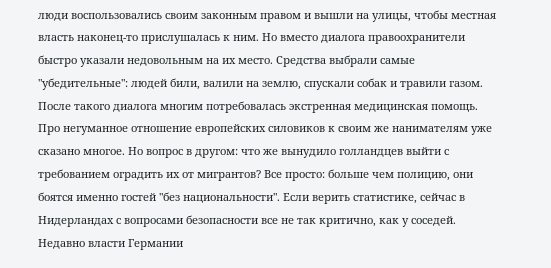люди воспользовались своим законным правом и вышли на улицы, чтобы местная власть наконец-то прислушалась к ним. Но вместо диалога правоохранители быстро указали недовольным на их место. Средства выбрали самые "убедительные": людей били, валили на землю, спускали собак и травили газом. После такого диалога многим потребовалась экстренная медицинская помощь.
Про негуманное отношение европейских силовиков к своим же нанимателям уже сказано многое. Но вопрос в другом: что же вынудило голландцев выйти с требованием оградить их от мигрантов? Все просто: больше чем полицию, они боятся именно гостей "без национальности". Если верить статистике, сейчас в Нидерландах с вопросами безопасности все не так критично, как у соседей.
Недавно власти Германии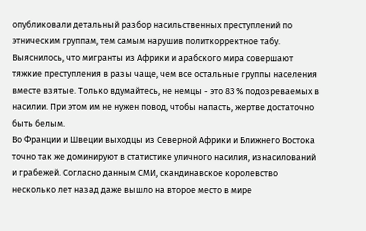опубликовали детальный разбор насильственных преступлений по этническим группам, тем самым нарушив политкорректное табу. Выяснилось, что мигранты из Африки и арабского мира совершают тяжкие преступления в разы чаще, чем все остальные группы населения вместе взятые. Только вдумайтесь, не немцы - это 83 % подозреваемых в насилии. При этом им не нужен повод, чтобы напасть, жертве достаточно быть белым.
Во Франции и Швеции выходцы из Северной Африки и Ближнего Востока точно так же доминируют в статистике уличного насилия, изнасилований и грабежей. Согласно данным СМИ, скандинавское королевство несколько лет назад даже вышло на второе место в мире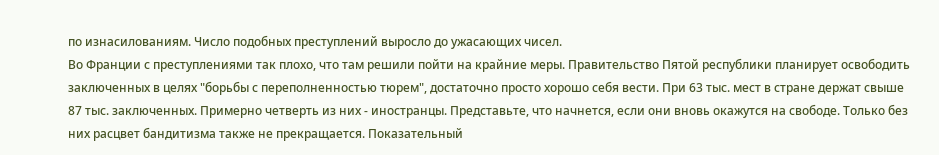по изнасилованиям. Число подобных преступлений выросло до ужасающих чисел.
Во Франции с преступлениями так плохо, что там решили пойти на крайние меры. Правительство Пятой республики планирует освободить заключенных в целях "борьбы с переполненностью тюрем", достаточно просто хорошо себя вести. При 63 тыс. мест в стране держат свыше 87 тыс. заключенных. Примерно четверть из них - иностранцы. Представьте, что начнется, если они вновь окажутся на свободе. Только без них расцвет бандитизма также не прекращается. Показательный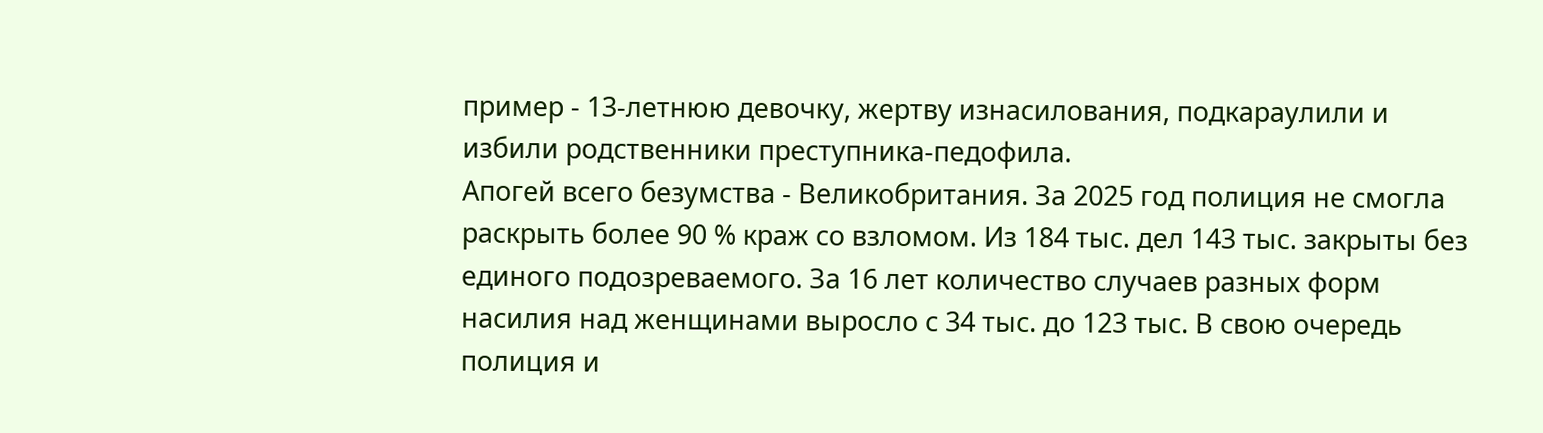пример - 13-летнюю девочку, жертву изнасилования, подкараулили и избили родственники преступника-педофила.
Апогей всего безумства - Великобритания. За 2025 год полиция не смогла раскрыть более 90 % краж со взломом. Из 184 тыс. дел 143 тыс. закрыты без единого подозреваемого. За 16 лет количество случаев разных форм насилия над женщинами выросло с 34 тыс. до 123 тыс. В свою очередь полиция и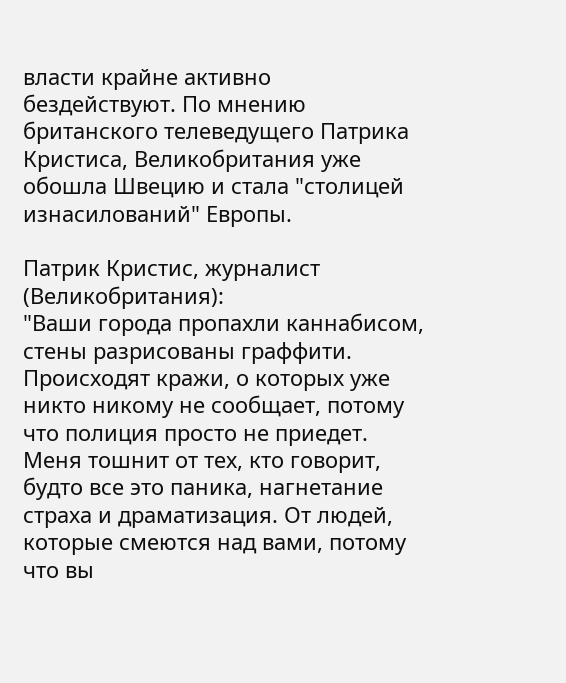власти крайне активно бездействуют. По мнению британского телеведущего Патрика Кристиса, Великобритания уже обошла Швецию и стала "столицей изнасилований" Европы.

Патрик Кристис, журналист (Великобритания):
"Ваши города пропахли каннабисом, стены разрисованы граффити. Происходят кражи, о которых уже никто никому не сообщает, потому что полиция просто не приедет. Меня тошнит от тех, кто говорит, будто все это паника, нагнетание страха и драматизация. От людей, которые смеются над вами, потому что вы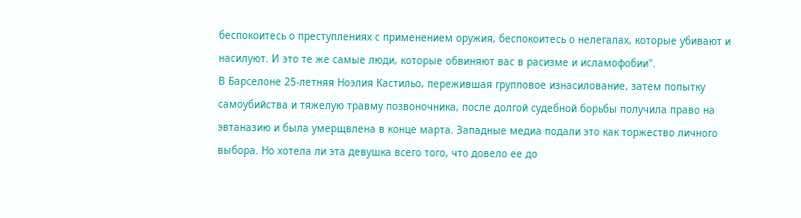беспокоитесь о преступлениях с применением оружия, беспокоитесь о нелегалах, которые убивают и насилуют. И это те же самые люди, которые обвиняют вас в расизме и исламофобии".
В Барселоне 25-летняя Ноэлия Кастильо, пережившая групповое изнасилование, затем попытку самоубийства и тяжелую травму позвоночника, после долгой судебной борьбы получила право на эвтаназию и была умерщвлена в конце марта. Западные медиа подали это как торжество личного выбора. Но хотела ли эта девушка всего того, что довело ее до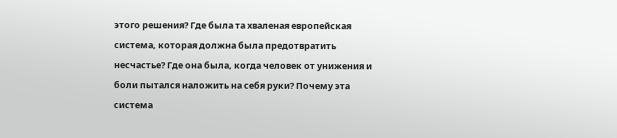этого решения? Где была та хваленая европейская система, которая должна была предотвратить несчастье? Где она была, когда человек от унижения и боли пытался наложить на себя руки? Почему эта система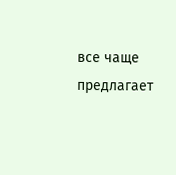все чаще предлагает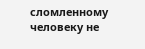сломленному человеку не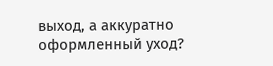выход, а аккуратно оформленный уход?